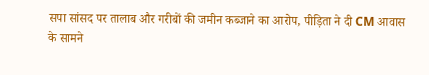सपा सांसद पर तालाब और गरीबों की जमीन कब्जाने का आरोप, पीड़िता ने दी CM आवास के सामने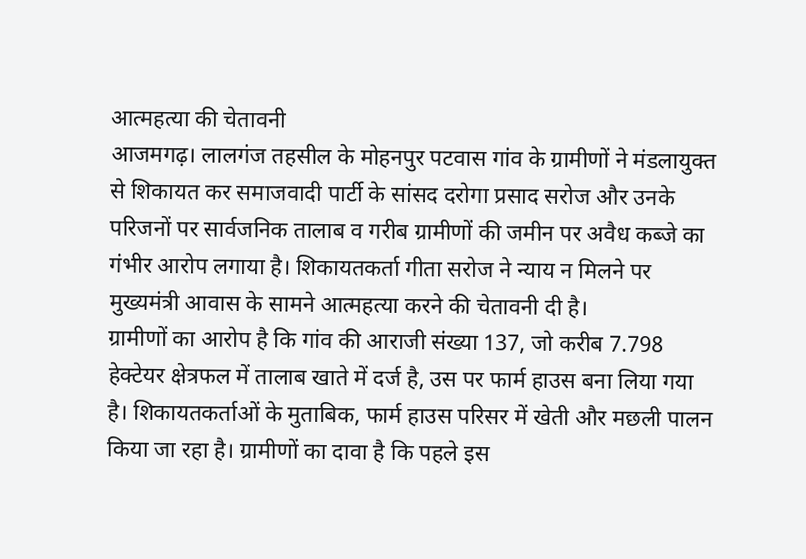आत्महत्या की चेतावनी
आजमगढ़। लालगंज तहसील के मोहनपुर पटवास गांव के ग्रामीणों ने मंडलायुक्त से शिकायत कर समाजवादी पार्टी के सांसद दरोगा प्रसाद सरोज और उनके परिजनों पर सार्वजनिक तालाब व गरीब ग्रामीणों की जमीन पर अवैध कब्जे का गंभीर आरोप लगाया है। शिकायतकर्ता गीता सरोज ने न्याय न मिलने पर मुख्यमंत्री आवास के सामने आत्महत्या करने की चेतावनी दी है।
ग्रामीणों का आरोप है कि गांव की आराजी संख्या 137, जो करीब 7.798 हेक्टेयर क्षेत्रफल में तालाब खाते में दर्ज है, उस पर फार्म हाउस बना लिया गया है। शिकायतकर्ताओं के मुताबिक, फार्म हाउस परिसर में खेती और मछली पालन किया जा रहा है। ग्रामीणों का दावा है कि पहले इस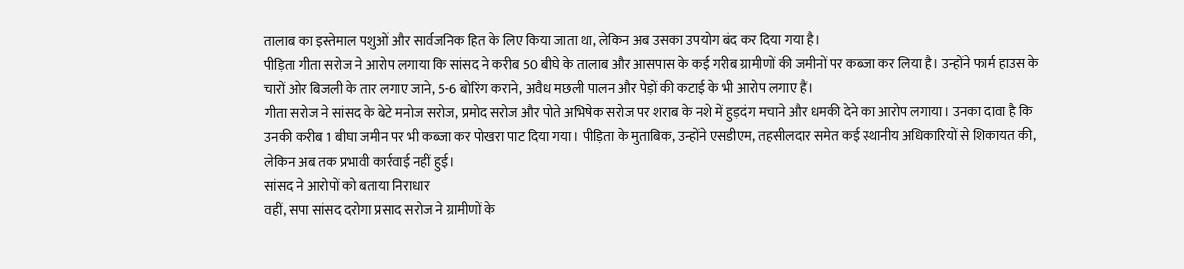तालाब का इस्तेमाल पशुओं और सार्वजनिक हित के लिए किया जाता था, लेकिन अब उसका उपयोग बंद कर दिया गया है।
पीड़िता गीता सरोज ने आरोप लगाया कि सांसद ने करीब 50 बीघे के तालाब और आसपास के कई गरीब ग्रामीणों की जमीनों पर कब्जा कर लिया है। उन्होंने फार्म हाउस के चारों ओर बिजली के तार लगाए जाने, 5-6 बोरिंग कराने, अवैध मछली पालन और पेड़ों की कटाई के भी आरोप लगाए हैं।
गीता सरोज ने सांसद के बेटे मनोज सरोज, प्रमोद सरोज और पोते अभिषेक सरोज पर शराब के नशे में हुड़दंग मचाने और धमकी देने का आरोप लगाया। उनका दावा है कि उनकी करीब 1 बीघा जमीन पर भी कब्जा कर पोखरा पाट दिया गया। पीड़िता के मुताबिक, उन्होंने एसडीएम, तहसीलदार समेत कई स्थानीय अधिकारियों से शिकायत की, लेकिन अब तक प्रभावी कार्रवाई नहीं हुई।
सांसद ने आरोपों को बताया निराधार
वहीं, सपा सांसद दरोगा प्रसाद सरोज ने ग्रामीणों के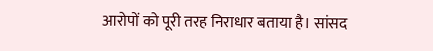आरोपों को पूरी तरह निराधार बताया है। सांसद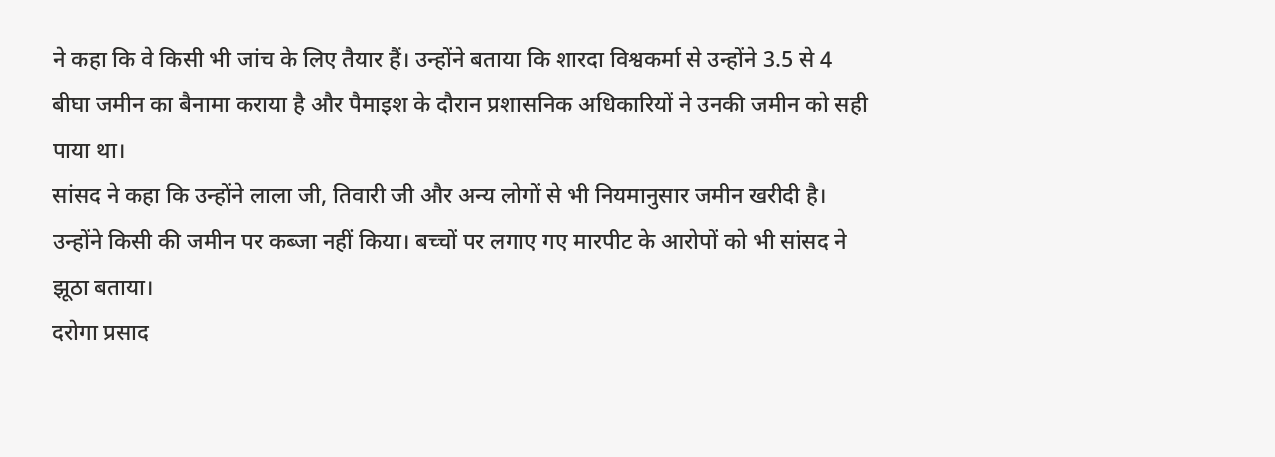ने कहा कि वे किसी भी जांच के लिए तैयार हैं। उन्होंने बताया कि शारदा विश्वकर्मा से उन्होंने 3.5 से 4 बीघा जमीन का बैनामा कराया है और पैमाइश के दौरान प्रशासनिक अधिकारियों ने उनकी जमीन को सही पाया था।
सांसद ने कहा कि उन्होंने लाला जी, तिवारी जी और अन्य लोगों से भी नियमानुसार जमीन खरीदी है। उन्होंने किसी की जमीन पर कब्जा नहीं किया। बच्चों पर लगाए गए मारपीट के आरोपों को भी सांसद ने झूठा बताया।
दरोगा प्रसाद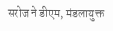सरोज ने डीएम, मंडलायुक्त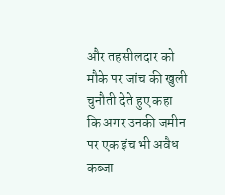और तहसीलदार को मौके पर जांच की खुली चुनौती देते हुए कहा कि अगर उनकी जमीन पर एक इंच भी अवैध कब्जा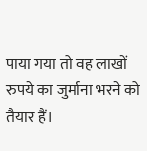पाया गया तो वह लाखों रुपये का जुर्माना भरने को तैयार हैं।